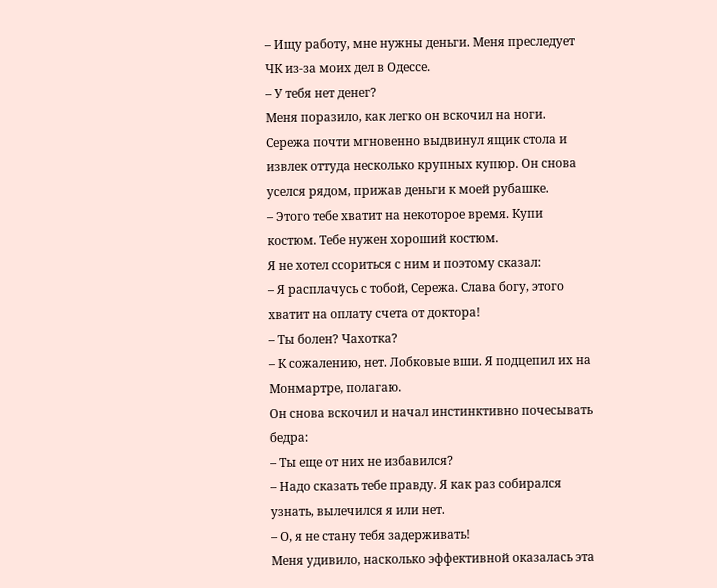– Ищу работу, мне нужны деньги. Меня преследует ЧК из-за моих дел в Одессе.
– У тебя нет денег?
Меня поразило, как легко он вскочил на ноги. Сережа почти мгновенно выдвинул ящик стола и извлек оттуда несколько крупных купюр. Он снова уселся рядом, прижав деньги к моей рубашке.
– Этого тебе хватит на некоторое время. Купи костюм. Тебе нужен хороший костюм.
Я не хотел ссориться с ним и поэтому сказал:
– Я расплачусь с тобой, Сережа. Слава богу, этого хватит на оплату счета от доктора!
– Ты болен? Чахотка?
– К сожалению, нет. Лобковые вши. Я подцепил их на Монмартре, полагаю.
Он снова вскочил и начал инстинктивно почесывать бедра:
– Ты еще от них не избавился?
– Надо сказать тебе правду. Я как раз собирался узнать, вылечился я или нет.
– О, я не стану тебя задерживать!
Меня удивило, насколько эффективной оказалась эта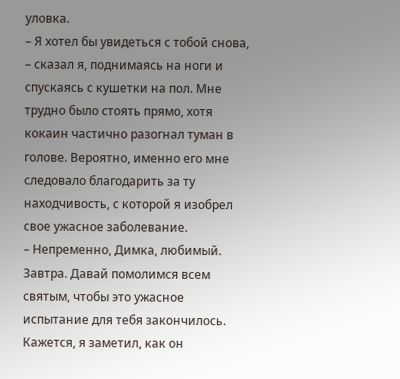уловка.
– Я хотел бы увидеться с тобой снова, – сказал я, поднимаясь на ноги и спускаясь с кушетки на пол. Мне трудно было стоять прямо, хотя кокаин частично разогнал туман в голове. Вероятно, именно его мне следовало благодарить за ту находчивость, с которой я изобрел свое ужасное заболевание.
– Непременно, Димка, любимый. Завтра. Давай помолимся всем святым, чтобы это ужасное испытание для тебя закончилось.
Кажется, я заметил, как он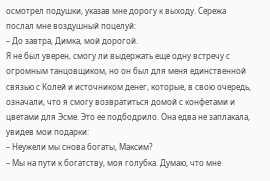осмотрел подушки, указав мне дорогу к выходу. Сережа послал мне воздушный поцелуй:
– До завтра, Димка, мой дорогой.
Я не был уверен, смогу ли выдержать еще одну встречу с огромным танцовщиком, но он был для меня единственной связью с Колей и источником денег, которые, в свою очередь, означали, что я смогу возвратиться домой с конфетами и цветами для Эсме. Это ее подбодрило. Она едва не заплакала, увидев мои подарки:
– Неужели мы снова богаты, Максим?
– Мы на пути к богатству, моя голубка. Думаю, что мне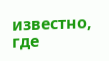известно, где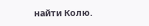найти Колю.